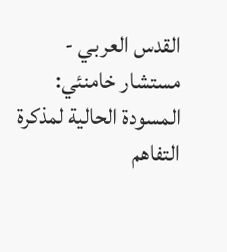القدس العربي - مستشار خامنئي: المسودة الحالية لمذكرة التفاهم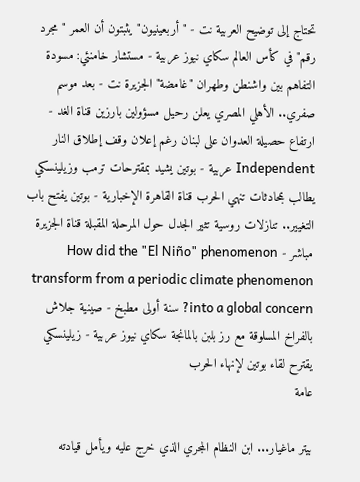تحتاج إلى توضيح العربية نت - "أربعينيون" يثبتون أن العمر "مجرد رقم" في كأس العالم سكاي نيوز عربية - مستشار خامنئي: مسودة التفاهم بين واشنطن وطهران "غامضة" الجزيرة نت - بعد موسم صفري.. الأهلي المصري يعلن رحيل مسؤولين بارزين قناة الغد - ارتفاع حصيلة العدوان على لبنان رغم إعلان وقف إطلاق النار Independent عربية - بوتين يشيد بمقترحات ترمب وزيلينسكي يطالب بمحادثات تنهي الحرب قناة القاهرة الإخبارية - بوتين يفتح باب التغيير.. تنازلات روسية تثير الجدل حول المرحلة المقبلة قناة الجزيرة مباشر - How did the "El Niño" phenomenon transform from a periodic climate phenomenon into a global concern? سنة أولى مطبخ - صينية جلاش بالفراخ المسلوقة مع رز بلبن بالمانجة سكاي نيوز عربية - زيلينسكي يقترح لقاء بوتين لإنهاء الحرب
عامة

بيتر ماغيار... ابن النظام المجري الذي خرج عليه ويأمل قيادته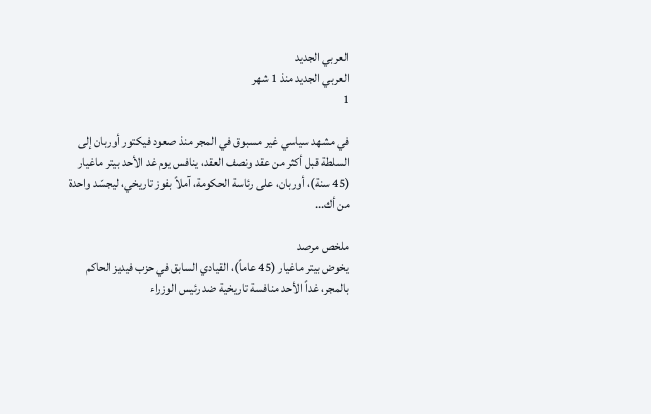العربي الجديد
العربي الجديد منذ 1 شهر
1

في مشهد سياسي غير مسبوق في المجر منذ صعود فيكتور أوربان إلى السلطة قبل أكثر من عقد ونصف العقد، ينافس يوم غد الأحد بيتر ماغيار (45 سنة)، أوربان، على رئاسة الحكومة، آملاً بفوز تاريخي، ليجسّد واحدة من أك...

ملخص مرصد
يخوض بيتر ماغيار (45 عاماً)، القيادي السابق في حزب فيديز الحاكم بالمجر، غداً الأحد منافسة تاريخية ضد رئيس الوزراء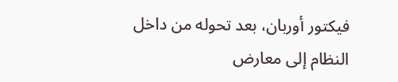فيكتور أوربان، بعد تحوله من داخل النظام إلى معارض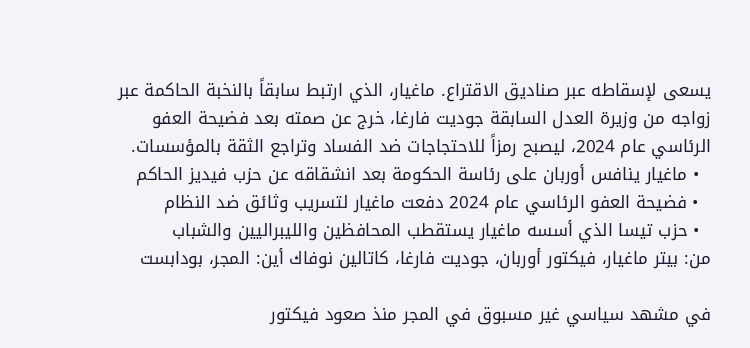يسعى لإسقاطه عبر صناديق الاقتراع. ماغيار، الذي ارتبط سابقاً بالنخبة الحاكمة عبر زواجه من وزيرة العدل السابقة جوديت فارغا، خرج عن صمته بعد فضيحة العفو الرئاسي عام 2024، ليصبح رمزاً للاحتجاجات ضد الفساد وتراجع الثقة بالمؤسسات.
  • ماغيار ينافس أوربان على رئاسة الحكومة بعد انشقاقه عن حزب فيديز الحاكم
  • فضيحة العفو الرئاسي عام 2024 دفعت ماغيار لتسريب وثائق ضد النظام
  • حزب تيسا الذي أسسه ماغيار يستقطب المحافظين والليبراليين والشباب
من: بيتر ماغيار، فيكتور أوربان، جوديت فارغا، كاتالين نوفاك أين: المجر، بودابست

في مشهد سياسي غير مسبوق في المجر منذ صعود فيكتور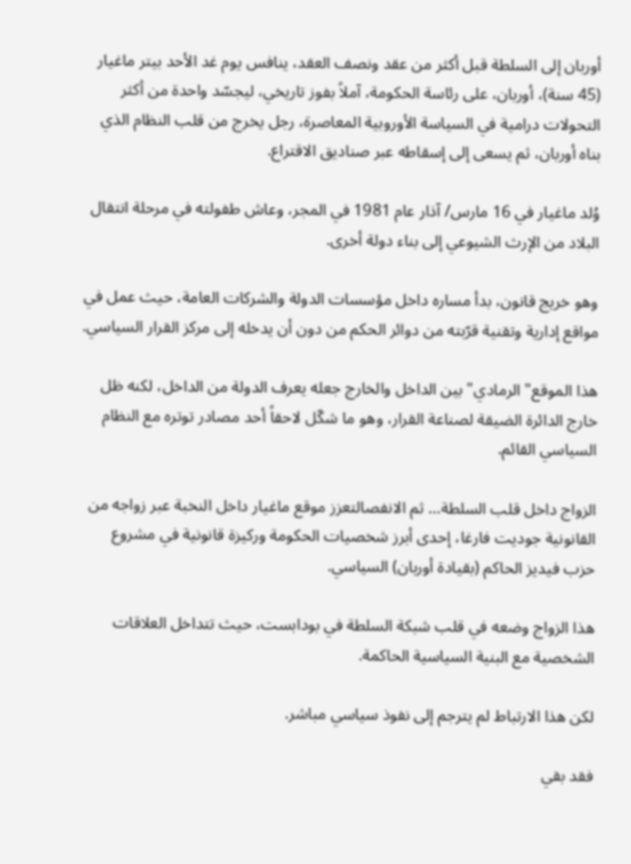أوربان إلى السلطة قبل أكثر من عقد ونصف العقد، ينافس يوم غد الأحد بيتر ماغيار (45 سنة)، أوربان، على رئاسة الحكومة، آملاً بفوز تاريخي، ليجسّد واحدة من أكثر التحولات درامية في السياسة الأوروبية المعاصرة، رجل يخرج من قلب النظام الذي بناه أوربان، ثم يسعى إلى إسقاطه عبر صناديق الاقتراع.

وُلد ماغيار في 16 مارس/ آذار عام 1981 في المجر، وعاش طفولته في مرحلة انتقال البلاد من الإرث الشيوعي إلى بناء دولة أخرى.

وهو خريج قانون، بدأ مساره داخل مؤسسات الدولة والشركات العامة، حيث عمل في مواقع إدارية وتقنية قرّبته من دوائر الحكم من دون أن يدخله إلى مركز القرار السياسي.

هذا الموقع" الرمادي" بين الداخل والخارج جعله يعرف الدولة من الداخل، لكنه ظل خارج الدائرة الضيقة لصناعة القرار، وهو ما شكّل لاحقاً أحد مصادر توتره مع النظام السياسي القائم.

الزواج داخل قلب السلطة… ثم الانفصالتعزز موقع ماغيار داخل النخبة عبر زواجه من القانونية جوديت فارغا، إحدى أبرز شخصيات الحكومة وركيزة قانونية في مشروع حزب فيديز الحاكم (بقيادة أوربان) السياسي.

هذا الزواج وضعه في قلب شبكة السلطة في بودابست، حيث تتداخل العلاقات الشخصية مع البنية السياسية الحاكمة.

لكن هذا الارتباط لم يترجم إلى نفوذ سياسي مباشر.

فقد بقي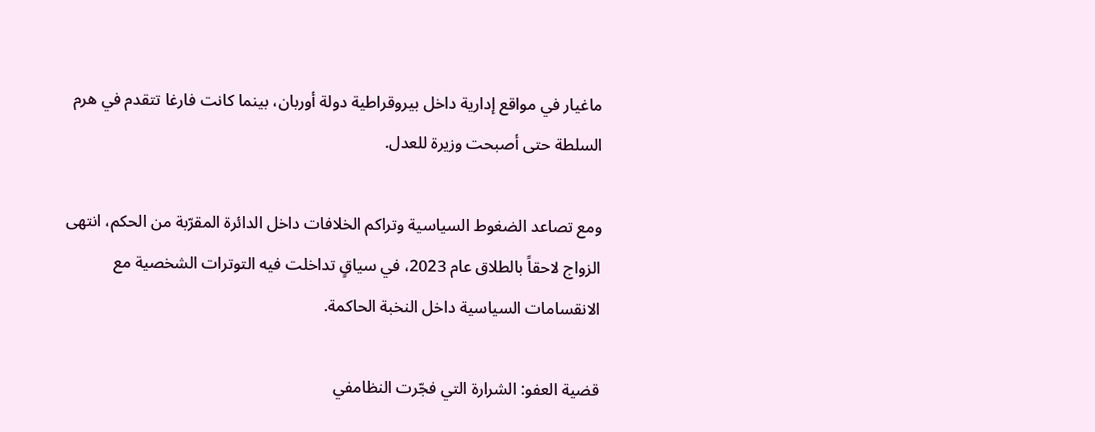ماغيار في مواقع إدارية داخل بيروقراطية دولة أوربان، بينما كانت فارغا تتقدم في هرم السلطة حتى أصبحت وزيرة للعدل.

ومع تصاعد الضغوط السياسية وتراكم الخلافات داخل الدائرة المقرّبة من الحكم، انتهى الزواج لاحقاً بالطلاق عام 2023، في سياقٍ تداخلت فيه التوترات الشخصية مع الانقسامات السياسية داخل النخبة الحاكمة.

قضية العفو: الشرارة التي فجّرت النظامفي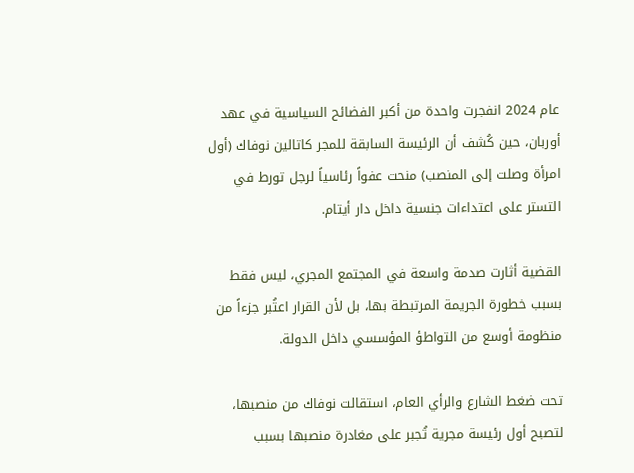عام 2024 انفجرت واحدة من أكبر الفضائح السياسية في عهد أوربان، حين كُشف أن الرئيسة السابقة للمجر كاتالين نوفاك (أول امرأة وصلت إلى المنصب) منحت عفواً رئاسياً لرجل تورط في التستر على اعتداءات جنسية داخل دار أيتام.

القضية أثارت صدمة واسعة في المجتمع المجري، ليس فقط بسبب خطورة الجريمة المرتبطة بها، بل لأن القرار اعتُبر جزءاً من منظومة أوسع من التواطؤ المؤسسي داخل الدولة.

تحت ضغط الشارع والرأي العام، استقالت نوفاك من منصبها، لتصبح أول رئيسة مجرية تُجبر على مغادرة منصبها بسبب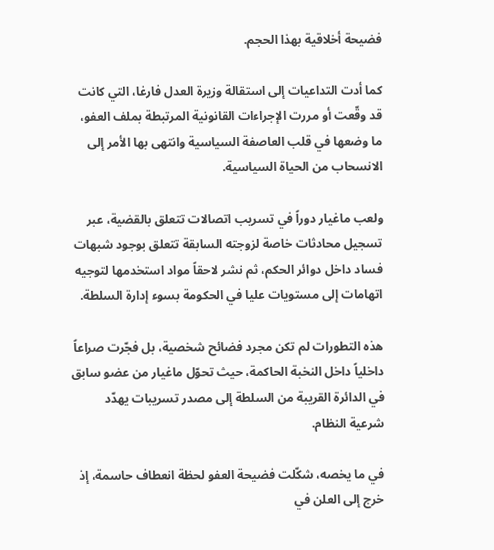فضيحة أخلاقية بهذا الحجم.

كما أدت التداعيات إلى استقالة وزيرة العدل فارغا، التي كانت قد وقّعت أو مررت الإجراءات القانونية المرتبطة بملف العفو، ما وضعها في قلب العاصفة السياسية وانتهى بها الأمر إلى الانسحاب من الحياة السياسية.

ولعب ماغيار دوراً في تسريب اتصالات تتعلق بالقضية، عبر تسجيل محادثات خاصة لزوجته السابقة تتعلق بوجود شبهات فساد داخل دوائر الحكم، ثم نشر لاحقاً مواد استخدمها لتوجيه اتهامات إلى مستويات عليا في الحكومة بسوء إدارة السلطة.

هذه التطورات لم تكن مجرد فضائح شخصية، بل فجّرت صراعاً داخلياً داخل النخبة الحاكمة، حيث تحوّل ماغيار من عضو سابق في الدائرة القريبة من السلطة إلى مصدر تسريبات يهدّد شرعية النظام.

في ما يخصه، شكّلت فضيحة العفو لحظة انعطاف حاسمة، إذ خرج إلى العلن في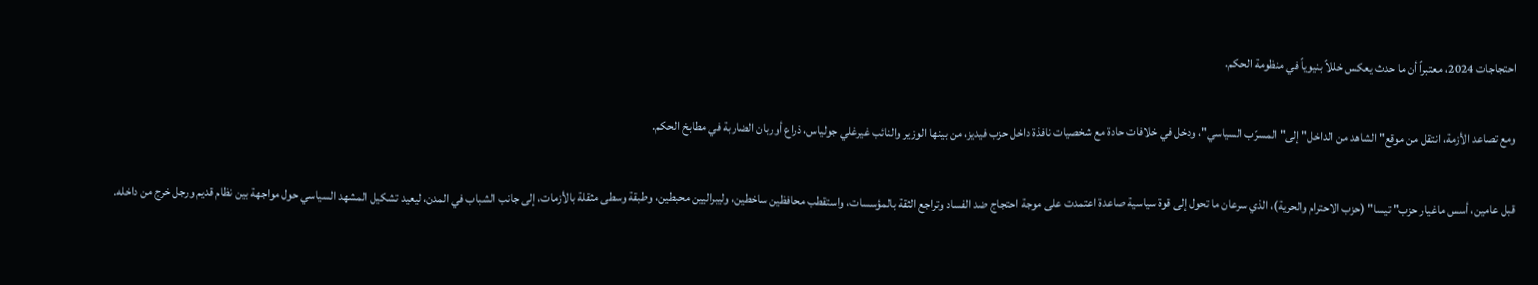احتجاجات 2024، معتبراً أن ما حدث يعكس خللاً بنيوياً في منظومة الحكم.

ومع تصاعد الأزمة، انتقل من موقع" الشاهد من الداخل" إلى" المسرّب السياسي"، ودخل في خلافات حادة مع شخصيات نافذة داخل حزب فيديز، من بينها الوزير والنائب غيرغلي جولياس، ذراع أوربان الضاربة في مطابخ الحكم.

قبل عامين، أسس ماغيار حزب" تيسا" (حزب الاحترام والحرية)، الذي سرعان ما تحول إلى قوة سياسية صاعدة اعتمدت على موجة احتجاج ضد الفساد وتراجع الثقة بالمؤسسات، واستقطب محافظين ساخطين، وليبراليين محبطين، وطبقة وسطى مثقلة بالأزمات، إلى جانب الشباب في المدن، ليعيد تشكيل المشهد السياسي حول مواجهة بين نظام قديم ورجل خرج من داخله.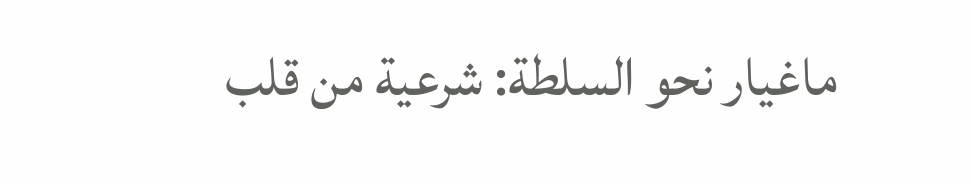ماغيار نحو السلطة: شرعية من قلب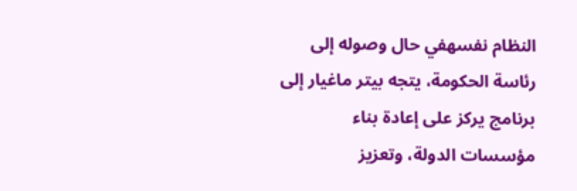النظام نفسهفي حال وصوله إلى رئاسة الحكومة، يتجه بيتر ماغيار إلى برنامج يركز على إعادة بناء مؤسسات الدولة، وتعزيز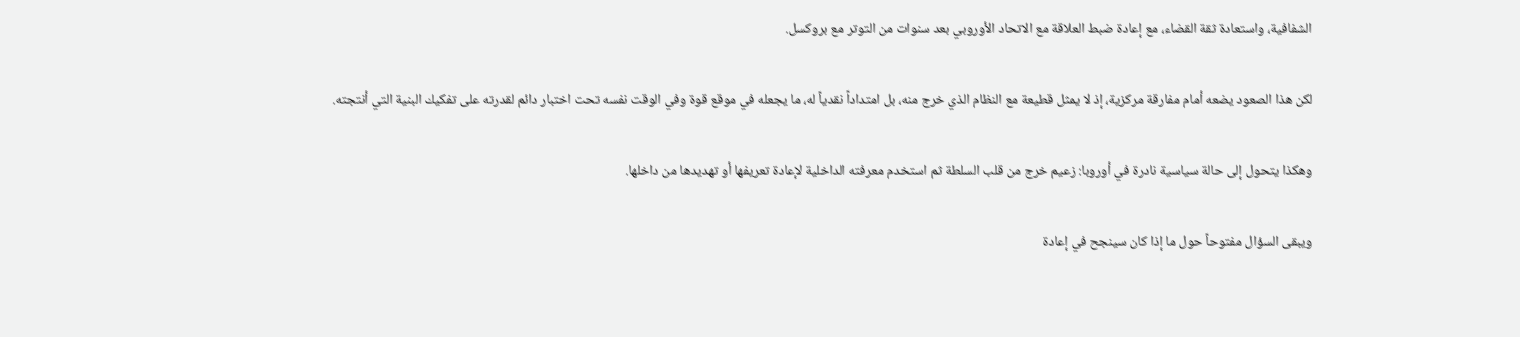الشفافية، واستعادة ثقة القضاء، مع إعادة ضبط العلاقة مع الاتحاد الأوروبي بعد سنوات من التوتر مع بروكسل.

لكن هذا الصعود يضعه أمام مفارقة مركزية، إذ لا يمثل قطيعة مع النظام الذي خرج منه، بل امتداداً نقدياً له، ما يجعله في موقع قوة وفي الوقت نفسه تحت اختبار دائم لقدرته على تفكيك البنية التي أنتجته.

وهكذا يتحول إلى حالة سياسية نادرة في أوروبا: زعيم خرج من قلب السلطة ثم استخدم معرفته الداخلية لإعادة تعريفها أو تهديدها من داخلها.

ويبقى السؤال مفتوحاً حول ما إذا كان سينجح في إعادة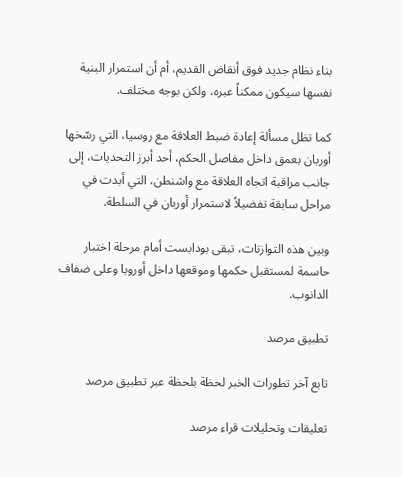بناء نظام جديد فوق أنقاض القديم، أم أن استمرار البنية نفسها سيكون ممكناً عبره، ولكن بوجه مختلف.

كما تظل مسألة إعادة ضبط العلاقة مع روسيا، التي رسّخها أوربان بعمق داخل مفاصل الحكم، أحد أبرز التحديات، إلى جانب مراقبة اتجاه العلاقة مع واشنطن، التي أبدت في مراحل سابقة تفضيلاً لاستمرار أوربان في السلطة.

وبين هذه التوازنات، تبقى بودابست أمام مرحلة اختبار حاسمة لمستقبل حكمها وموقعها داخل أوروبا وعلى ضفاف الدانوب.

تطبيق مرصد

تابع آخر تطورات الخبر لحظة بلحظة عبر تطبيق مرصد

تعليقات وتحليلات قراء مرصد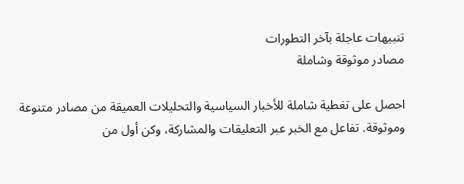تنبيهات عاجلة بآخر التطورات
مصادر موثوقة وشاملة

احصل على تغطية شاملة للأخبار السياسية والتحليلات العميقة من مصادر متنوعة وموثوقة. تفاعل مع الخبر عبر التعليقات والمشاركة، وكن أول من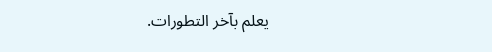يعلم بآخر التطورات.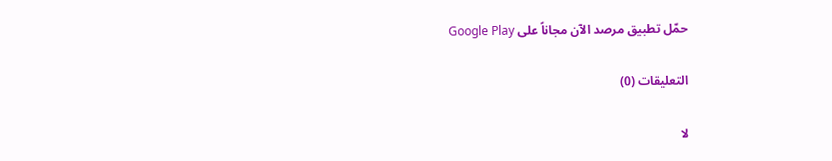حمّل تطبيق مرصد الآن مجاناً على Google Play

التعليقات (0)

لا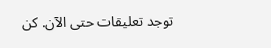توجد تعليقات حتى الآن. كن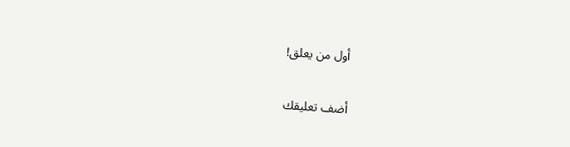أول من يعلق!

أضف تعليقك